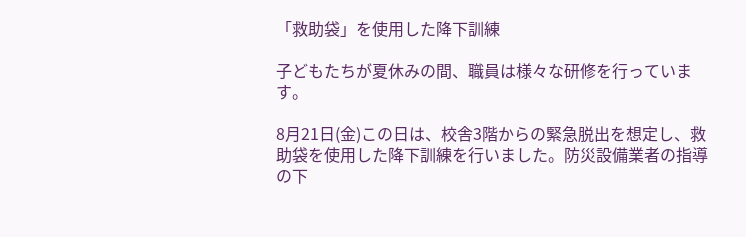「救助袋」を使用した降下訓練

子どもたちが夏休みの間、職員は様々な研修を行っています。

8月21日(金)この日は、校舎3階からの緊急脱出を想定し、救助袋を使用した降下訓練を行いました。防災設備業者の指導の下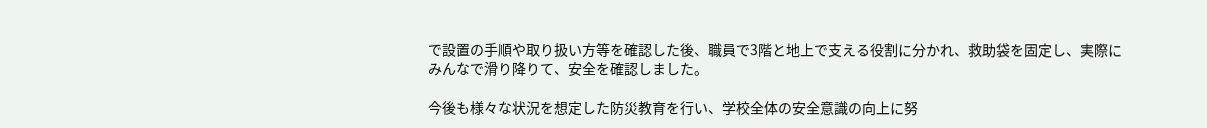で設置の手順や取り扱い方等を確認した後、職員で3階と地上で支える役割に分かれ、救助袋を固定し、実際にみんなで滑り降りて、安全を確認しました。

今後も様々な状況を想定した防災教育を行い、学校全体の安全意識の向上に努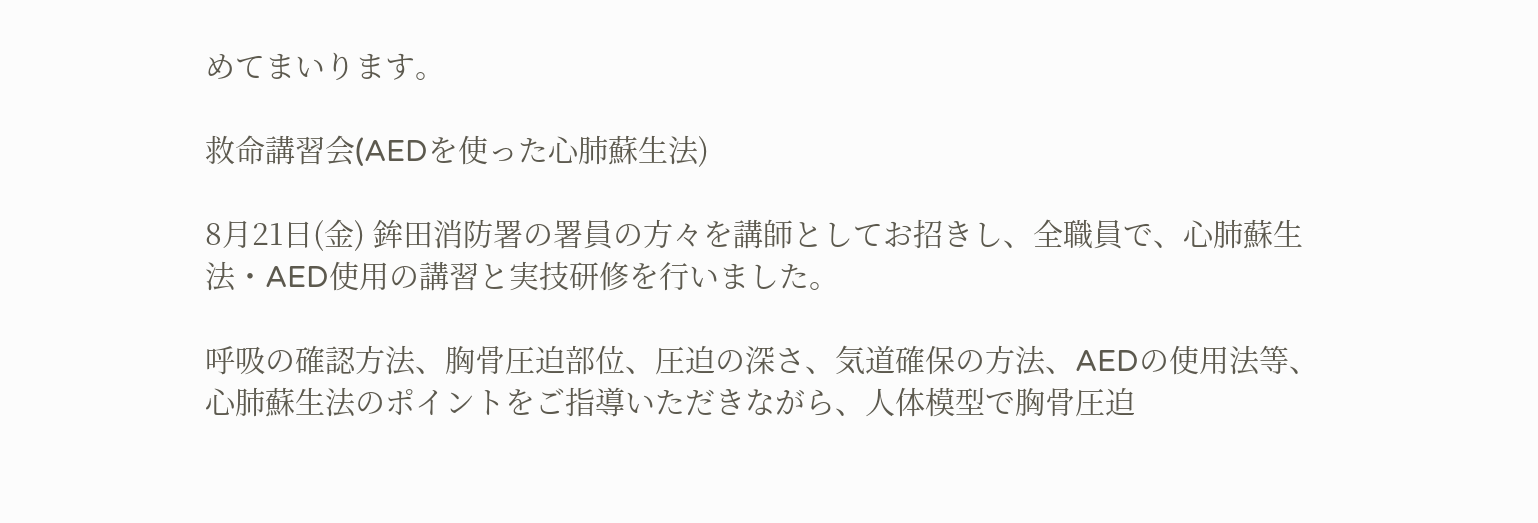めてまいります。

救命講習会(AEDを使った心肺蘇生法)

8月21日(金) 鉾田消防署の署員の方々を講師としてお招きし、全職員で、心肺蘇生法・AED使用の講習と実技研修を行いました。

呼吸の確認方法、胸骨圧迫部位、圧迫の深さ、気道確保の方法、AEDの使用法等、心肺蘇生法のポイントをご指導いただきながら、人体模型で胸骨圧迫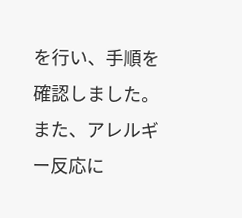を行い、手順を確認しました。また、アレルギー反応に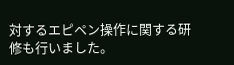対するエピペン操作に関する研修も行いました。